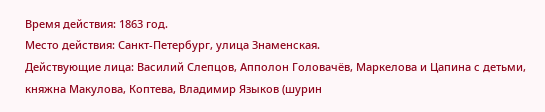Время действия: 1863 год.
Место действия: Санкт-Петербург, улица Знаменская.
Действующие лица: Василий Слепцов, Апполон Головачёв, Маркелова и Цапина с детьми, княжна Макулова, Коптева, Владимир Языков (шурин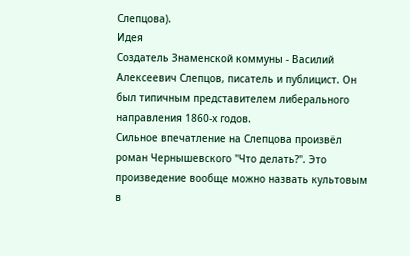Слепцова).
Идея
Создатель Знаменской коммуны - Василий Алексеевич Слепцов, писатель и публицист. Он был типичным представителем либерального направления 1860-х годов.
Сильное впечатление на Слепцова произвёл роман Чернышевского "Что делать?". Это произведение вообще можно назвать культовым в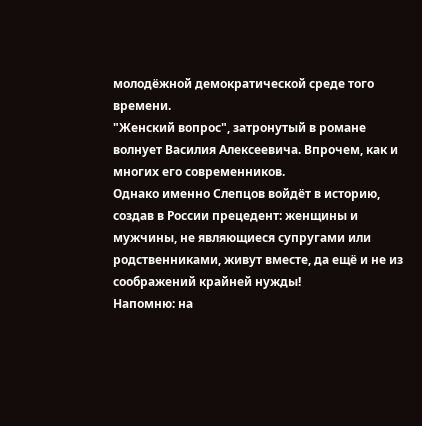молодёжной демократической среде того времени.
"Женский вопрос", затронутый в романе волнует Василия Алексеевича. Впрочем, как и многих его современников.
Однако именно Слепцов войдёт в историю, создав в России прецедент: женщины и мужчины, не являющиеся супругами или родственниками, живут вместе, да ещё и не из соображений крайней нужды!
Напомню: на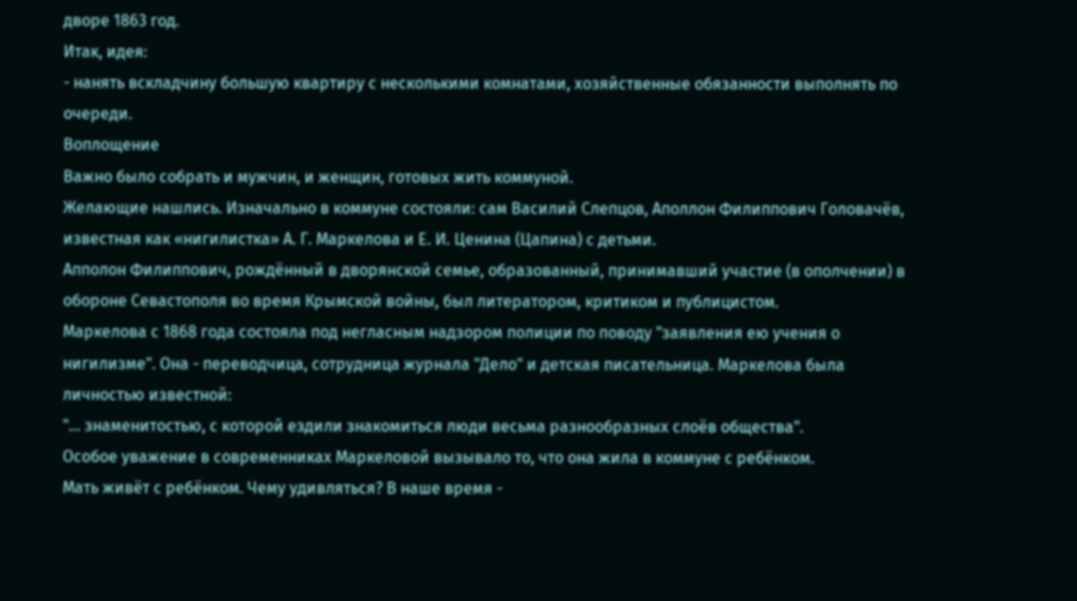дворе 1863 год.
Итак, идея:
- нанять вскладчину большую квартиру с несколькими комнатами, хозяйственные обязанности выполнять по очереди.
Воплощение
Важно было собрать и мужчин, и женщин, готовых жить коммуной.
Желающие нашлись. Изначально в коммуне состояли: сам Василий Слепцов, Аполлон Филиппович Головачёв, известная как «нигилистка» А. Г. Маркелова и Е. И. Ценина (Цапина) с детьми.
Апполон Филиппович, рождённый в дворянской семье, образованный, принимавший участие (в ополчении) в обороне Севастополя во время Крымской войны, был литератором, критиком и публицистом.
Маркелова с 1868 года состояла под негласным надзором полиции по поводу "заявления ею учения о нигилизме". Она - переводчица, сотрудница журнала "Дело" и детская писательница. Маркелова была личностью известной:
"... знаменитостью, с которой ездили знакомиться люди весьма разнообразных слоёв общества".
Особое уважение в современниках Маркеловой вызывало то, что она жила в коммуне с ребёнком.
Мать живёт с ребёнком. Чему удивляться? В наше время -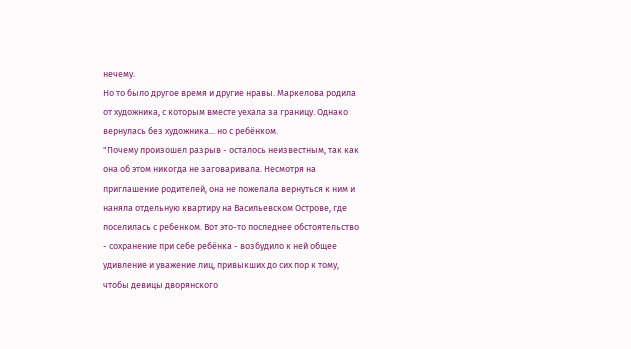нечему.
Но то было другое время и другие нравы. Маркелова родила от художника, с которым вместе уехала за границу. Однако вернулась без художника... но с ребёнком.
"Почему произошел разрыв - осталось неизвестным, так как она об этом никогда не заговаривала. Несмотря на приглашение родителей, она не пожелала вернуться к ним и наняла отдельную квартиру на Васильевском Острове, где поселилась с ребенком. Вот это-то последнее обстоятельство - сохранение при себе ребёнка - возбудило к ней общее удивление и уважение лиц, привыкших до сих пор к тому, чтобы девицы дворянского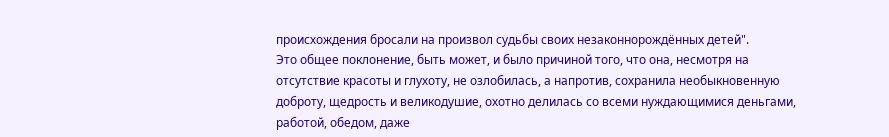происхождения бросали на произвол судьбы своих незаконнорождённых детей".
Это общее поклонение, быть может, и было причиной того, что она, несмотря на отсутствие красоты и глухоту, не озлобилась, а напротив, сохранила необыкновенную доброту, щедрость и великодушие, охотно делилась со всеми нуждающимися деньгами, работой, обедом, даже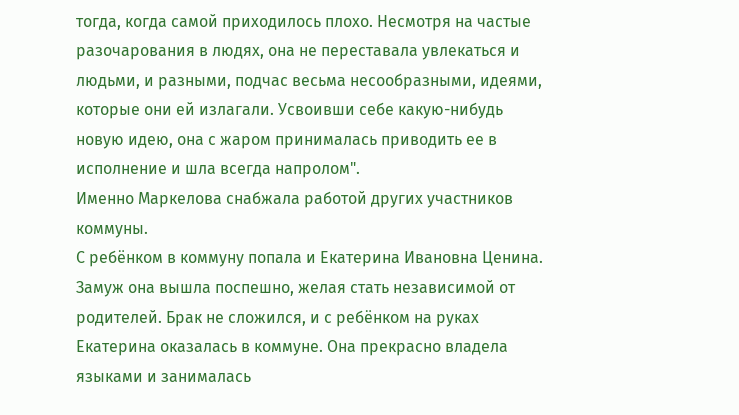тогда, когда самой приходилось плохо. Несмотря на частые разочарования в людях, она не переставала увлекаться и людьми, и разными, подчас весьма несообразными, идеями, которые они ей излагали. Усвоивши себе какую-нибудь новую идею, она с жаром принималась приводить ее в исполнение и шла всегда напролом".
Именно Маркелова снабжала работой других участников коммуны.
С ребёнком в коммуну попала и Екатерина Ивановна Ценина. Замуж она вышла поспешно, желая стать независимой от родителей. Брак не сложился, и с ребёнком на руках Екатерина оказалась в коммуне. Она прекрасно владела языками и занималась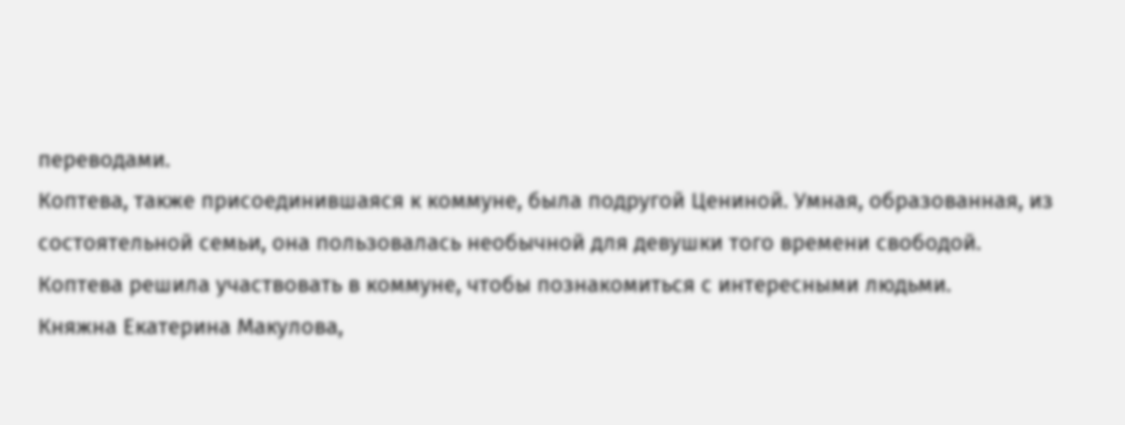переводами.
Коптева, также присоединившаяся к коммуне, была подругой Цениной. Умная, образованная, из состоятельной семьи, она пользовалась необычной для девушки того времени свободой. Коптева решила участвовать в коммуне, чтобы познакомиться с интересными людьми.
Княжна Екатерина Макулова,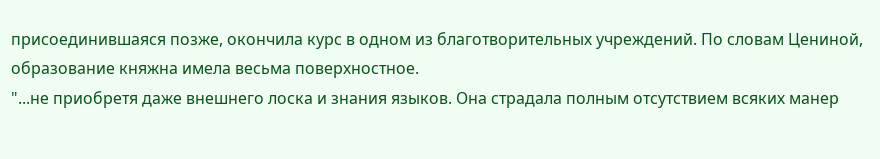присоединившаяся позже, окончила курс в одном из благотворительных учреждений. По словам Цениной, образование княжна имела весьма поверхностное.
"...не приобретя даже внешнего лоска и знания языков. Она страдала полным отсутствием всяких манер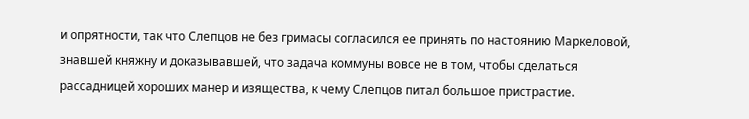и опрятности, так что Слепцов не без гримасы согласился ее принять по настоянию Маркеловой, знавшей княжну и доказывавшей, что задача коммуны вовсе не в том, чтобы сделаться рассадницей хороших манер и изящества, к чему Слепцов питал большое пристрастие.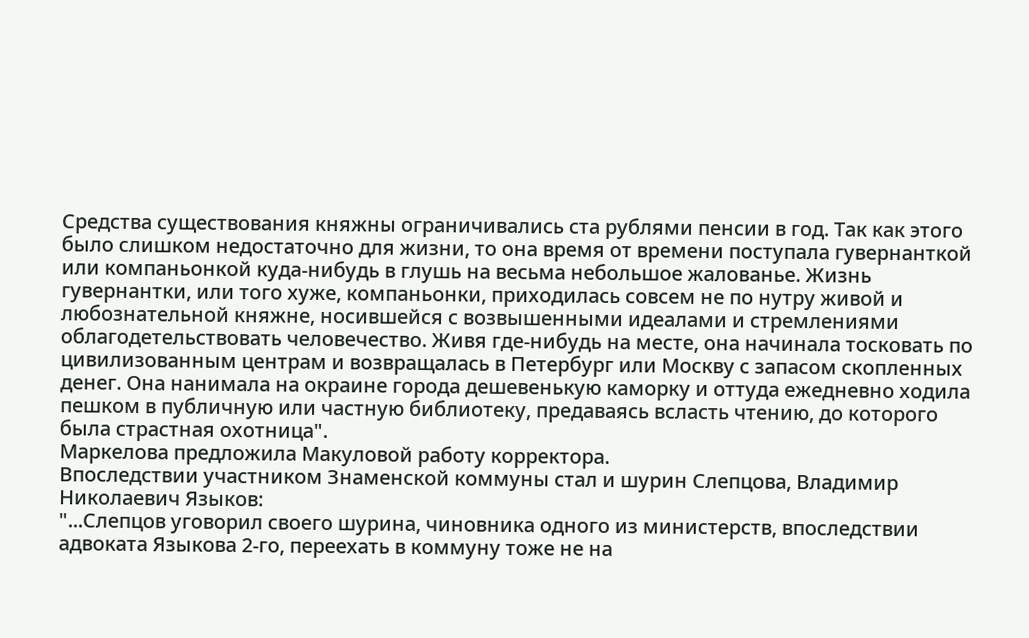Средства существования княжны ограничивались ста рублями пенсии в год. Так как этого было слишком недостаточно для жизни, то она время от времени поступала гувернанткой или компаньонкой куда-нибудь в глушь на весьма небольшое жалованье. Жизнь гувернантки, или того хуже, компаньонки, приходилась совсем не по нутру живой и любознательной княжне, носившейся с возвышенными идеалами и стремлениями облагодетельствовать человечество. Живя где-нибудь на месте, она начинала тосковать по цивилизованным центрам и возвращалась в Петербург или Москву с запасом скопленных денег. Она нанимала на окраине города дешевенькую каморку и оттуда ежедневно ходила пешком в публичную или частную библиотеку, предаваясь всласть чтению, до которого была страстная охотница".
Маркелова предложила Макуловой работу корректора.
Впоследствии участником Знаменской коммуны стал и шурин Слепцова, Владимир Николаевич Языков:
"...Слепцов уговорил своего шурина, чиновника одного из министерств, впоследствии адвоката Языкова 2-го, переехать в коммуну тоже не на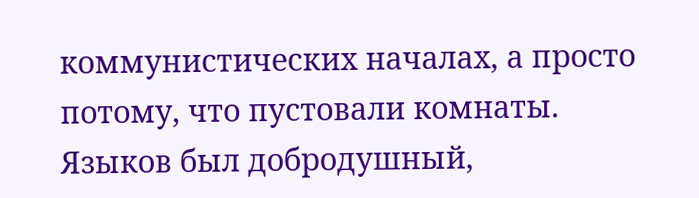коммунистических началах, а просто потому, что пустовали комнаты. Языков был добродушный,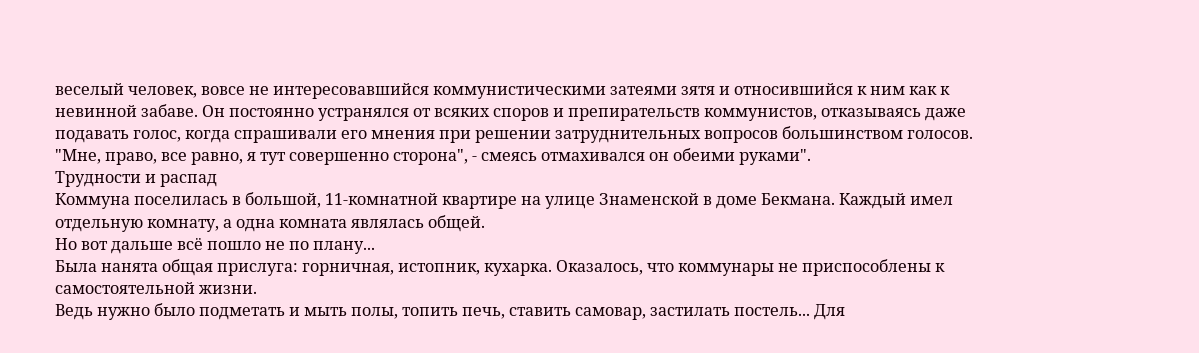веселый человек, вовсе не интересовавшийся коммунистическими затеями зятя и относившийся к ним как к невинной забаве. Он постоянно устранялся от всяких споров и препирательств коммунистов, отказываясь даже подавать голос, когда спрашивали его мнения при решении затруднительных вопросов большинством голосов. "Мне, право, все равно, я тут совершенно сторона", - смеясь отмахивался он обеими руками".
Трудности и распад
Коммуна поселилась в большой, 11-комнатной квартире на улице Знаменской в доме Бекмана. Каждый имел отдельную комнату, а одна комната являлась общей.
Но вот дальше всё пошло не по плану...
Была нанята общая прислуга: горничная, истопник, кухарка. Оказалось, что коммунары не приспособлены к самостоятельной жизни.
Ведь нужно было подметать и мыть полы, топить печь, ставить самовар, застилать постель... Для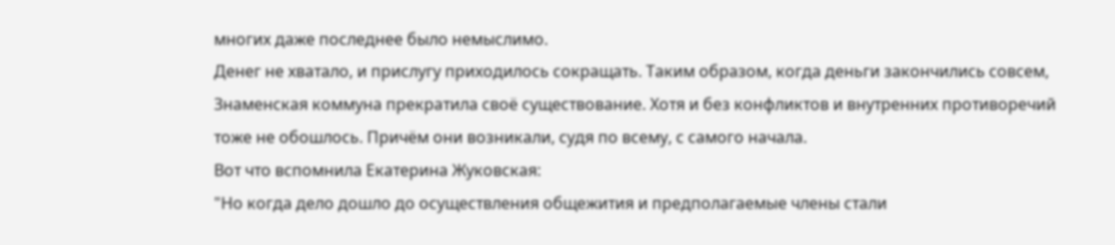многих даже последнее было немыслимо.
Денег не хватало, и прислугу приходилось сокращать. Таким образом, когда деньги закончились совсем, Знаменская коммуна прекратила своё существование. Хотя и без конфликтов и внутренних противоречий тоже не обошлось. Причём они возникали, судя по всему, с самого начала.
Вот что вспомнила Екатерина Жуковская:
"Но когда дело дошло до осуществления общежития и предполагаемые члены стали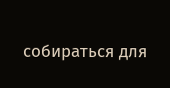собираться для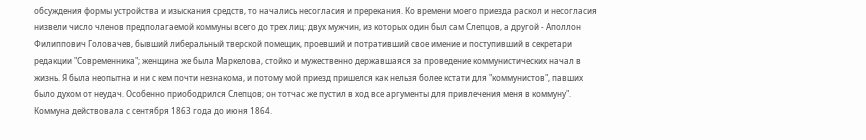обсуждения формы устройства и изыскания средств, то начались несогласия и пререкания. Ко времени моего приезда раскол и несогласия низвели число членов предполагаемой коммуны всего до трех лиц: двух мужчин, из которых один был сам Слепцов, а другой - Аполлон Филиппович Головачев, бывший либеральный тверской помещик, проевший и потративший свое имение и поступивший в секретари редакции "Современника"; женщина же была Маркелова, стойко и мужественно державшаяся за проведение коммунистических начал в жизнь. Я была неопытна и ни с кем почти незнакома, и потому мой приезд пришелся как нельзя более кстати для "коммунистов", павших было духом от неудач. Особенно приободрился Слепцов; он тотчас же пустил в ход все аргументы для привлечения меня в коммуну".
Коммуна действовала с сентября 1863 года до июня 1864.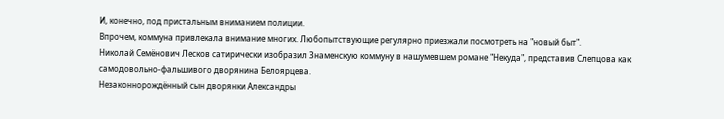И, конечно, под пристальным вниманием полиции.
Впрочем, коммуна привлекала внимание многих. Любопытствующие регулярно приезжали посмотреть на "новый быт".
Николай Семёнович Лесков сатирически изобразил Знаменскую коммуну в нашумевшем романе "Некуда", представив Слепцова как самодовольно-фальшивого дворянина Белоярцева.
Незаконнорождённый сын дворянки Александры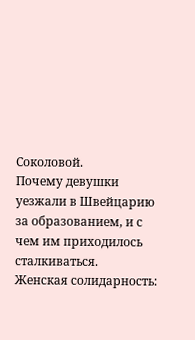Соколовой.
Почему девушки уезжали в Швейцарию за образованием, и с чем им приходилось сталкиваться.
Женская солидарность: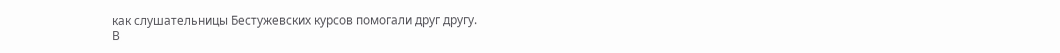как слушательницы Бестужевских курсов помогали друг другу.
В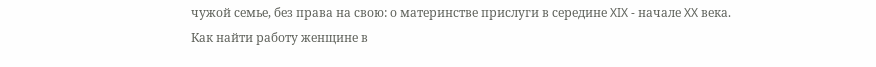чужой семье, без права на свою: о материнстве прислуги в середине XIX - начале XX века.
Как найти работу женщине в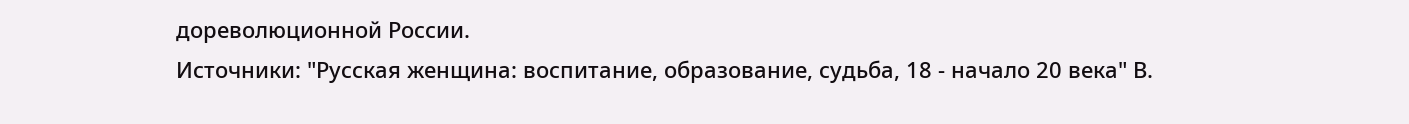дореволюционной России.
Источники: "Русская женщина: воспитание, образование, судьба, 18 - начало 20 века" В.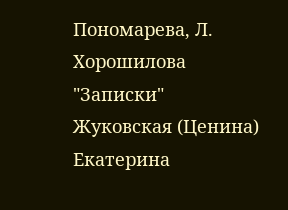Пономарева, Л. Хорошилова
"Записки" Жуковская (Ценина) Екатерина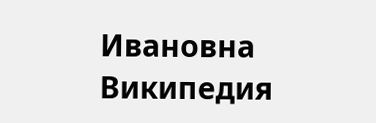Ивановна
Википедия